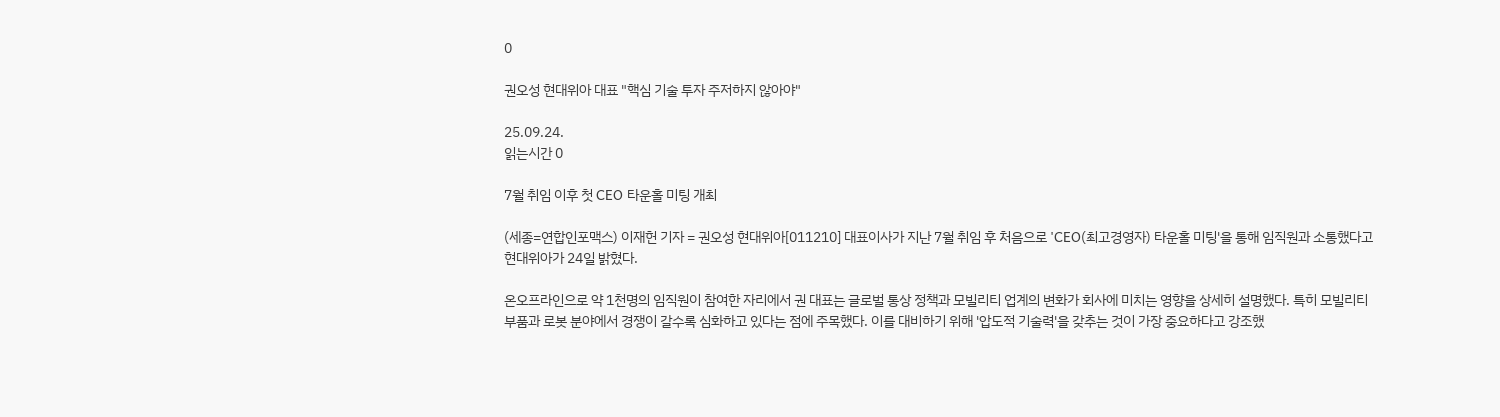0

권오성 현대위아 대표 "핵심 기술 투자 주저하지 않아야"

25.09.24.
읽는시간 0

7월 취임 이후 첫 CEO 타운홀 미팅 개최

(세종=연합인포맥스) 이재헌 기자 = 권오성 현대위아[011210] 대표이사가 지난 7월 취임 후 처음으로 'CEO(최고경영자) 타운홀 미팅'을 통해 임직원과 소통했다고 현대위아가 24일 밝혔다.

온오프라인으로 약 1천명의 임직원이 참여한 자리에서 권 대표는 글로벌 통상 정책과 모빌리티 업계의 변화가 회사에 미치는 영향을 상세히 설명했다. 특히 모빌리티 부품과 로봇 분야에서 경쟁이 갈수록 심화하고 있다는 점에 주목했다. 이를 대비하기 위해 '압도적 기술력'을 갖추는 것이 가장 중요하다고 강조했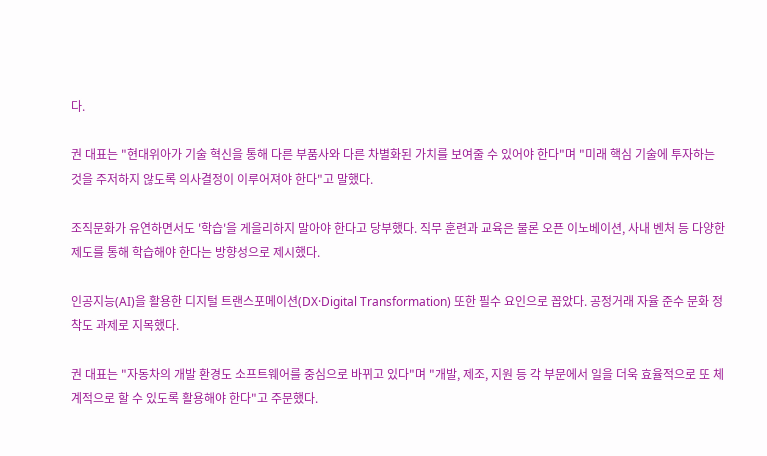다.

권 대표는 "현대위아가 기술 혁신을 통해 다른 부품사와 다른 차별화된 가치를 보여줄 수 있어야 한다"며 "미래 핵심 기술에 투자하는 것을 주저하지 않도록 의사결정이 이루어져야 한다"고 말했다.

조직문화가 유연하면서도 '학습'을 게을리하지 말아야 한다고 당부했다. 직무 훈련과 교육은 물론 오픈 이노베이션, 사내 벤처 등 다양한 제도를 통해 학습해야 한다는 방향성으로 제시했다.

인공지능(AI)을 활용한 디지털 트랜스포메이션(DX·Digital Transformation) 또한 필수 요인으로 꼽았다. 공정거래 자율 준수 문화 정착도 과제로 지목했다.

권 대표는 "자동차의 개발 환경도 소프트웨어를 중심으로 바뀌고 있다"며 "개발, 제조, 지원 등 각 부문에서 일을 더욱 효율적으로 또 체계적으로 할 수 있도록 활용해야 한다"고 주문했다.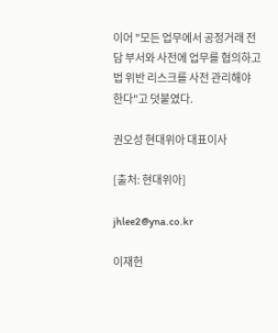이어 "모든 업무에서 공정거래 전담 부서와 사전에 업무를 협의하고 법 위반 리스크를 사전 관리해야 한다"고 덧붙였다.

권오성 현대위아 대표이사

[출처: 현대위아]

jhlee2@yna.co.kr

이재헌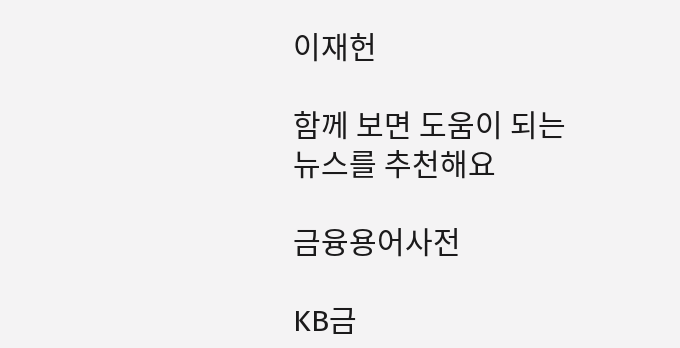이재헌

함께 보면 도움이 되는
뉴스를 추천해요

금융용어사전

KB금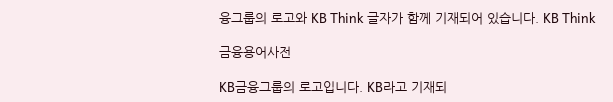융그룹의 로고와 KB Think 글자가 함께 기재되어 있습니다. KB Think

금융용어사전

KB금융그룹의 로고입니다. KB라고 기재되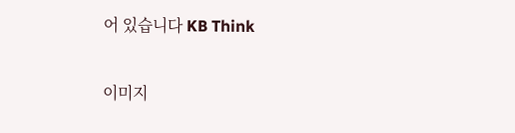어 있습니다 KB Think

이미지